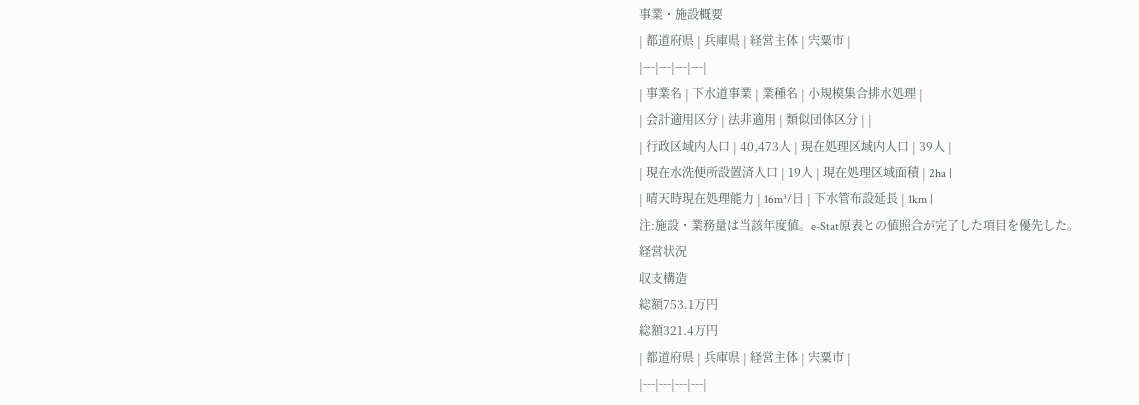事業・施設概要
| 都道府県 | 兵庫県 | 経営主体 | 宍粟市 |
|---|---|---|---|
| 事業名 | 下水道事業 | 業種名 | 小規模集合排水処理 |
| 会計適用区分 | 法非適用 | 類似団体区分 | |
| 行政区域内人口 | 40,473人 | 現在処理区域内人口 | 39人 |
| 現在水洗便所設置済人口 | 19人 | 現在処理区域面積 | 2ha |
| 晴天時現在処理能力 | 16m³/日 | 下水管布設延長 | 1km |
注:施設・業務量は当該年度値。e-Stat原表との値照合が完了した項目を優先した。
経営状況
収支構造
総額753.1万円
総額321.4万円
| 都道府県 | 兵庫県 | 経営主体 | 宍粟市 |
|---|---|---|---|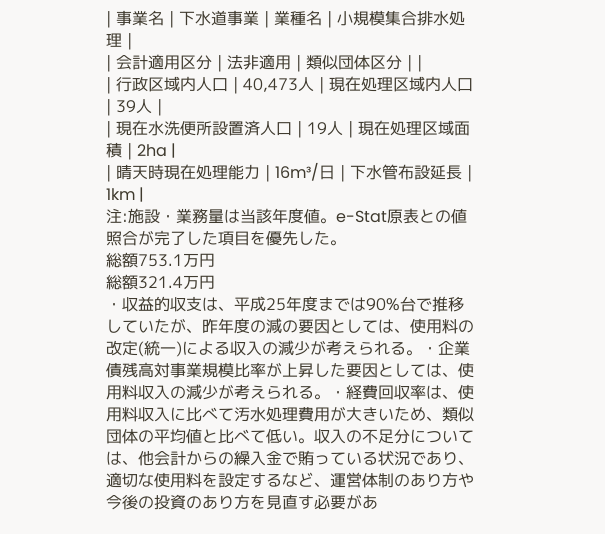| 事業名 | 下水道事業 | 業種名 | 小規模集合排水処理 |
| 会計適用区分 | 法非適用 | 類似団体区分 | |
| 行政区域内人口 | 40,473人 | 現在処理区域内人口 | 39人 |
| 現在水洗便所設置済人口 | 19人 | 現在処理区域面積 | 2ha |
| 晴天時現在処理能力 | 16m³/日 | 下水管布設延長 | 1km |
注:施設・業務量は当該年度値。e-Stat原表との値照合が完了した項目を優先した。
総額753.1万円
総額321.4万円
・収益的収支は、平成25年度までは90%台で推移していたが、昨年度の減の要因としては、使用料の改定(統一)による収入の減少が考えられる。・企業債残高対事業規模比率が上昇した要因としては、使用料収入の減少が考えられる。・経費回収率は、使用料収入に比べて汚水処理費用が大きいため、類似団体の平均値と比べて低い。収入の不足分については、他会計からの繰入金で賄っている状況であり、適切な使用料を設定するなど、運営体制のあり方や今後の投資のあり方を見直す必要があ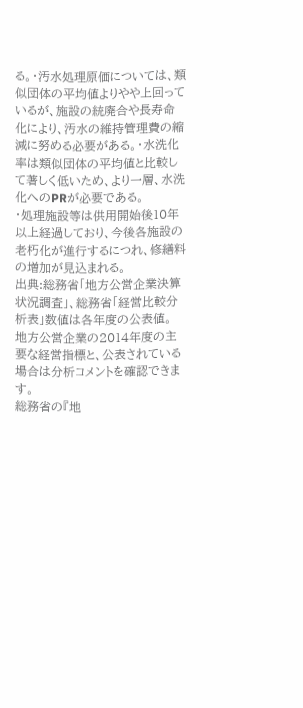る。・汚水処理原価については、類似団体の平均値よりやや上回っているが、施設の統廃合や長寿命化により、汚水の維持管理費の縮減に努める必要がある。・水洗化率は類似団体の平均値と比較して著しく低いため、より一層、水洗化へのPRが必要である。
・処理施設等は供用開始後10年以上経過しており、今後各施設の老朽化が進行するにつれ、修繕料の増加が見込まれる。
出典:総務省「地方公営企業決算状況調査」、総務省「経営比較分析表」数値は各年度の公表値。
地方公営企業の2014年度の主要な経営指標と、公表されている場合は分析コメントを確認できます。
総務省の『地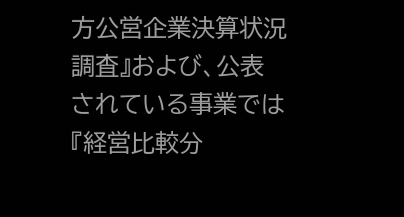方公営企業決算状況調査』および、公表されている事業では『経営比較分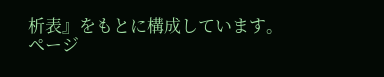析表』をもとに構成しています。
ページ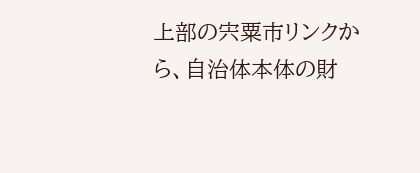上部の宍粟市リンクから、自治体本体の財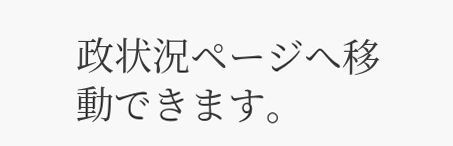政状況ページへ移動できます。